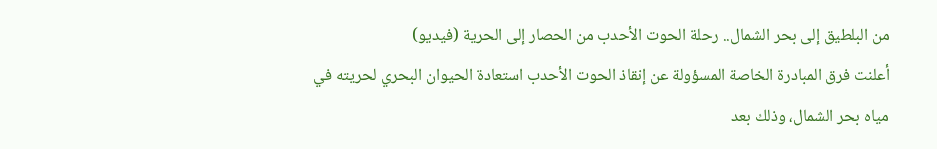من البلطيق إلى بحر الشمال.. رحلة الحوت الأحدب من الحصار إلى الحرية (فيديو)
أعلنت فرق المبادرة الخاصة المسؤولة عن إنقاذ الحوت الأحدب استعادة الحيوان البحري لحريته في مياه بحر الشمال، وذلك بعد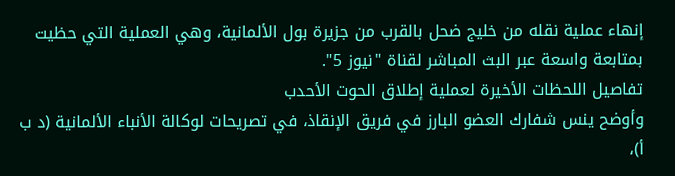إنهاء عملية نقله من خليج ضحل بالقرب من جزيرة بول الألمانية، وهي العملية التي حظيت بمتابعة واسعة عبر البث المباشر لقناة "نيوز 5".
تفاصيل اللحظات الأخيرة لعملية إطلاق الحوت الأحدب
وأوضح ينس شفارك العضو البارز في فريق الإنقاذ، في تصريحات لوكالة الأنباء الألمانية (د ب أ)،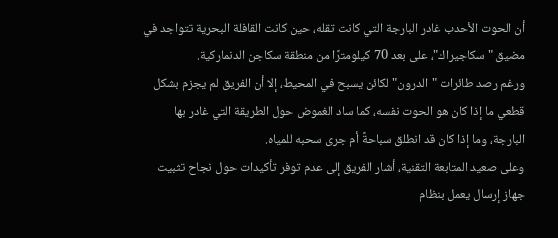أن الحوت الأحدب غادر البارجة التي كانت تقله، حين كانت القافلة البحرية تتواجد في مضيق "سكاجيراك"، على بعد 70 كيلومترًا من منطقة سكاجن الدنماركية.
ورغم رصد طائرات "الدرون" لكائن يسبح في المحيط، إلا أن الفريق لم يجزم بشكل قطعي ما إذا كان هو الحوت نفسه، كما ساد الغموض حول الطريقة التي غادر بها البارجة، وما إذا كان قد انطلق سباحةً أم جرى سحبه للمياه.
وعلى صعيد المتابعة التقنية، أشار الفريق إلى عدم توفر تأكيدات حول نجاح تثبيت جهاز إرسال يعمل بنظام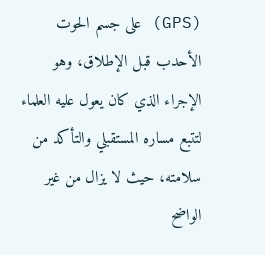(GPS) على جسم الحوت الأحدب قبل الإطلاق، وهو الإجراء الذي كان يعول عليه العلماء لتتبع مساره المستقبلي والتأكد من سلامته، حيث لا يزال من غير الواضح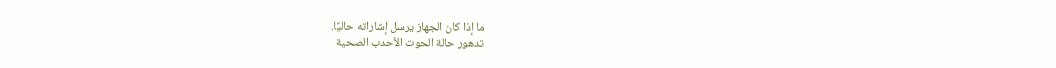ما إذا كان الجهاز يرسل إشاراته حاليًا.
تدهور حالة الحوت الأحدب الصحية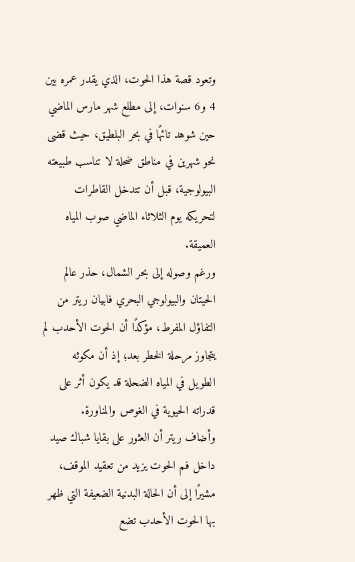وتعود قصة هذا الحوت، الذي يقدر عمره بين 4 و6 سنوات، إلى مطلع شهر مارس الماضي حين شوهد تائهًا في بحر البلطيق، حيث قضى نحو شهرين في مناطق ضحلة لا تناسب طبيعته البيولوجية، قبل أن تتدخل القاطرات لتحريكه يوم الثلاثاء الماضي صوب المياه العميقة.
ورغم وصوله إلى بحر الشمال، حذر عالم الحيتان والبيولوجي البحري فابيان ريتر من التفاؤل المفرط، مؤكدًا أن الحوت الأحدب لم يتجاوز مرحلة الخطر بعد؛ إذ أن مكوثه الطويل في المياه الضحلة قد يكون أثر على قدراته الحيوية في الغوص والمناورة.
وأضاف ريتر أن العثور على بقايا شباك صيد داخل فم الحوت يزيد من تعقيد الموقف، مشيرًا إلى أن الحالة البدنية الضعيفة التي ظهر بها الحوت الأحدب تضع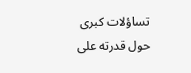تساؤلات كبرى حول قدرته على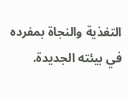التغذية والنجاة بمفرده في بيئته الجديدة.